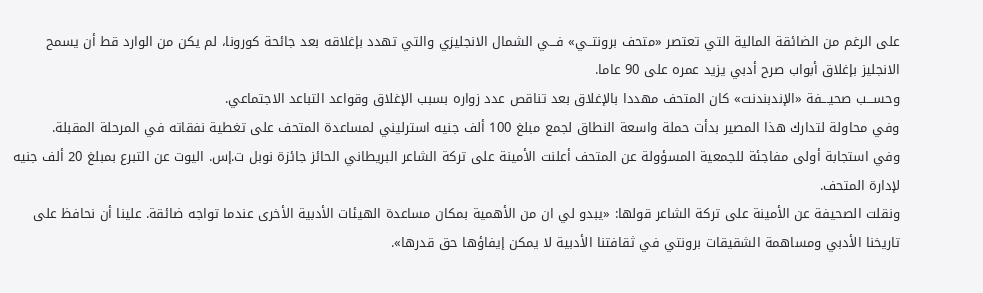على الرغم من الضائقة المالية التي تعتصر «متحف برونتــي» فـــي الشمال الانجليزي والتي تهدد بإغلاقه بعد جائحة كورونا، لم يكن من الوارد قط أن يسمح الانجليز بإغلاق أبواب صرح أدبي يزيد عمره على 90 عاما.
وحســـب صحيـــفة «الإندبندنت» كان المتحف مهددا بالإغلاق بعد تناقص عدد زواره بسبب الإغلاق وقواعد التباعد الاجتماعي.
وفي محاولة لتدارك هذا المصير بدأت حملة واسعة النطاق لجمع مبلغ 100 ألف جنيه استرليني لمساعدة المتحف على تغطية نفقاته في المرحلة المقبلة.
وفي استجابة أولى مفاجئة للجمعية المسؤولة عن المتحف أعلنت الأمينة على تركة الشاعر البريطاني الحائز جائزة نوبل ت.إس. اليوت عن التبرع بمبلغ 20 ألف جنيه لإدارة المتحف.
ونقلت الصحيفة عن الأمينة على تركة الشاعر قولها: «يبدو لي ان من الأهمية بمكان مساعدة الهيئات الأدبية الأخرى عندما تواجه ضائقة. علينا أن نحافظ على تاريخنا الأدبي ومساهمة الشقيقات برونتي في ثقافتنا الأدبية لا يمكن إيفاؤها حق قدرها».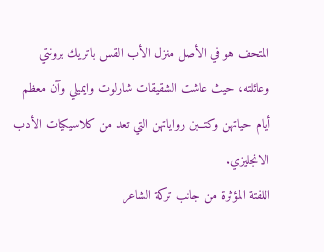المتحف هو في الأصل منزل الأب القس باتريك برونتي وعائلته، حيث عاشت الشقيقات شارلوت وايميلي وآن معظم أيام حياتهن وكتــبن رواياتهن التي تعد من كلاسيكيات الأدب الانجليزي.
اللفتة المؤثرة من جانب تركة الشاعر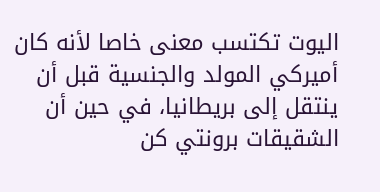اليوت تكتسب معنى خاصا لأنه كان أميركي المولد والجنسية قبل أن ينتقل إلى بريطانيا، في حين أن الشقيقات برونتي كن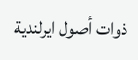ذوات أصول ايرلندية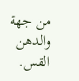من جهة والدهن القس.